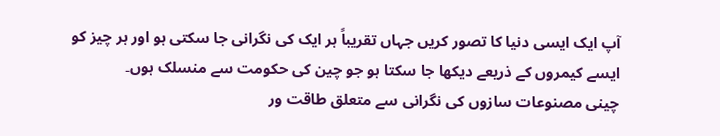آپ ایک ایسی دنیا کا تصور کریں جہاں تقریباً ہر ایک کی نگرانی جا سکتی ہو اور ہر چیز کو ایسے کیمروں کے ذریعے دیکھا جا سکتا ہو جو چین کی حکومت سے منسلک ہوں۔
چینی مصنوعات سازوں کی نگرانی سے متعلق طاقت ور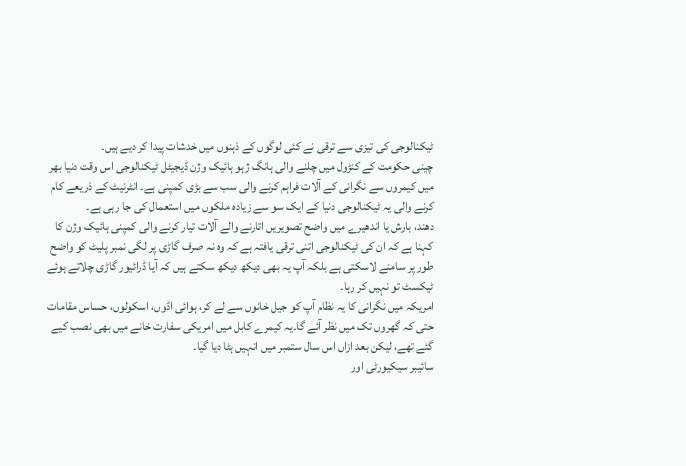ٹیکنالوجی کی تیزی سے ترقی نے کئی لوگوں کے ذہنوں میں خدشات پیدا کر دیے ہیں۔
چینی حکومت کے کنڑول میں چلنے والی ہانگ ژہو ہائیک وژن ڈیجیٹل ٹیکنالوجی اس وقت دنیا بھر میں کیمروں سے نگرانی کے آلات فراہم کرنے والی سب سے بڑی کمپنی ہے۔ انٹرنیٹ کے ذریعے کام کرنے والی یہ ٹیکنالوجی دنیا کے ایک سو سے زیادہ ملکوں میں استعمال کی جا رہی ہے۔
دھند، بارش یا اندھیرے میں واضح تصویریں اتارنے والے آلات تیار کرنے والی کمپنی ہائیک وژن کا کہنا ہے کہ ان کی ٹیکنالوجی اتنی ترقی یافتہ ہے کہ وہ نہ صرف گاڑی پر لگی نمبر پلیٹ کو واضح طور پر سامنے لاسکتی ہے بلکہ آپ یہ بھی دیکھ دیکھ سکتے ہیں کہ آیا ڈرائیور گاڑی چلاتے ہوئے ٹیکسٹ تو نہیں کر رہا۔
امریکہ میں نگرانی کا یہ نظام آپ کو جیل خانوں سے لے کر، ہوائی اڈوں، اسکولوں، حساس مقامات حتی کہ گھروں تک میں نظر آئے گا۔یہ کیمرے کابل میں امریکی سفارت خانے میں بھی نصب کیے گئے تھے، لیکن بعد ازاں اس سال ستمبر میں انہیں ہٹا دیا گیا۔
سائیبر سیکیورٹی اور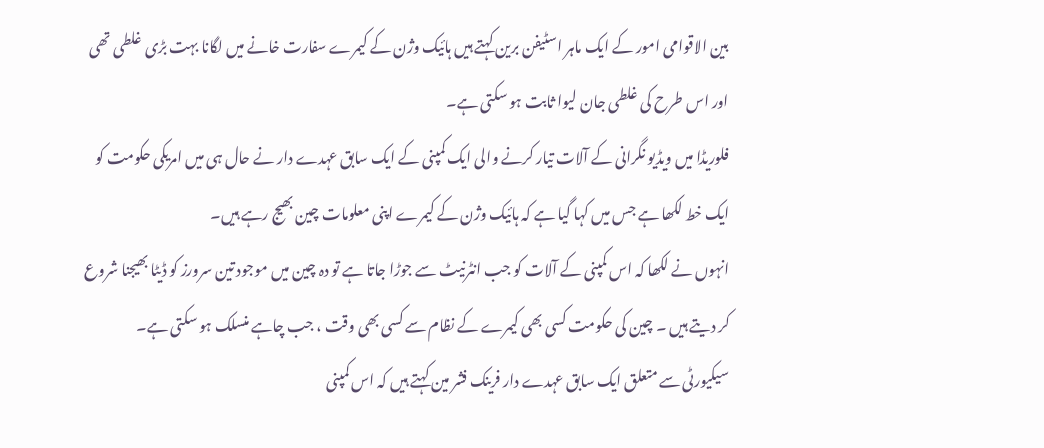بین الاقوامی امور کے ایک ماہر اسٹیفن برین کہتے ہیں ہائیک وژن کے کیمرے سفارت خانے میں لگانا بہت بڑی غلطی تھی اور اس طرح کی غلطی جان لیوا ثابت ہو سکتی ہے۔
فلوریڈا میں ویڈیو نگرانی کے آلات تیار کرنے والی ایک کمپنی کے ایک سابق عہدے دار نے حال ہی میں امریکی حکومت کو ایک خط لکھا ہے جس میں کہا گیا ہے کہ ہائیک وژن کے کیمرے اپنی معلومات چین بھیج رہے ہیں۔
انہوں نے لکھا کہ اس کمپنی کے آلات کو جب انٹرنیٹ سے جوڑا جاتا ہے تو دہ چین میں موجود تین سرورز کو ڈیٹا بھیجنا شروع کر دیتے ہیں ۔ چین کی حکومت کسی بھی کیمرے کے نظام سے کسی بھی وقت ، جب چاہے منسلک ہو سکتی ہے۔
سیکیورٹی سے متعلق ایک سابق عہدے دار فرینک فشر مین کہتے ہیں کہ اس کمپنی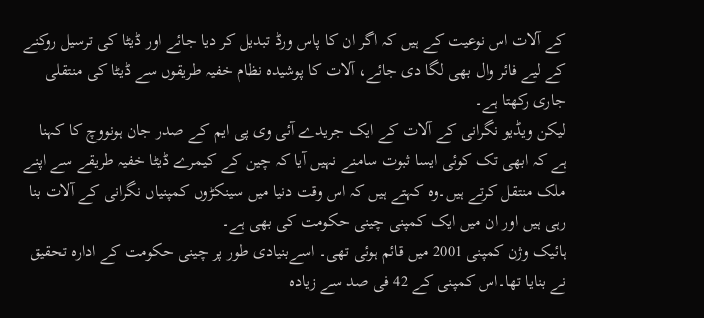کے آلات اس نوعیت کے ہیں کہ اگر ان کا پاس ورڈ تبدیل کر دیا جائے اور ڈیٹا کی ترسیل روکنے کے لیے فائر وال بھی لگا دی جائے، آلات کا پوشیدہ نظام خفیہ طریقوں سے ڈیٹا کی منتقلی جاری رکھتا ہے۔
لیکن ویڈیو نگرانی کے آلات کے ایک جریدے آئی وی پی ایم کے صدر جان ہونووچ کا کہنا ہے کہ ابھی تک کوئی ایسا ثبوت سامنے نہیں آیا کہ چین کے کیمرے ڈیٹا خفیہ طریقے سے اپنے ملک منتقل کرتے ہیں۔وہ کہتے ہیں کہ اس وقت دنیا میں سینکڑوں کمپنیاں نگرانی کے آلات بنا رہی ہیں اور ان میں ایک کمپنی چینی حکومت کی بھی ہے۔
ہائیک وژن کمپنی 2001 میں قائم ہوئی تھی۔ اسےبنیادی طور پر چینی حکومت کے ادارہ تحقیق نے بنایا تھا۔اس کمپنی کے 42 فی صد سے زیادہ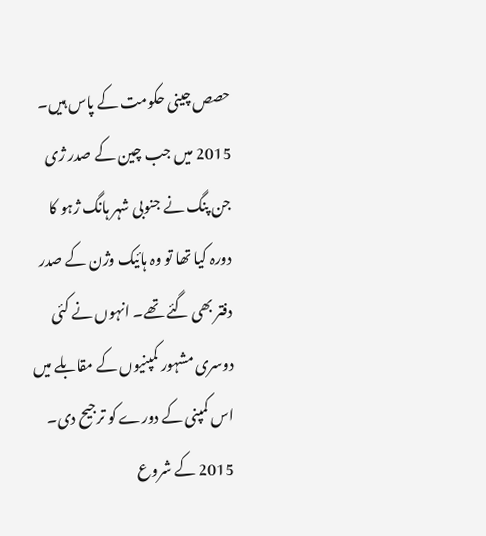حصص چینی حکومت کے پاس ہیں۔
2015 میں جب چین کے صدر ژی جن پنگ نے جنوبی شہر ہانگ ژہو کا دورہ کیا تھا تو وہ ہائیک وژن کے صدر دفتر بھی گئے تھے۔ انہوں نے کئی دوسری مشہور کمپنیوں کے مقابلے میں اس کمپنی کے دورے کو ترجیح دی۔
2015 کے شروع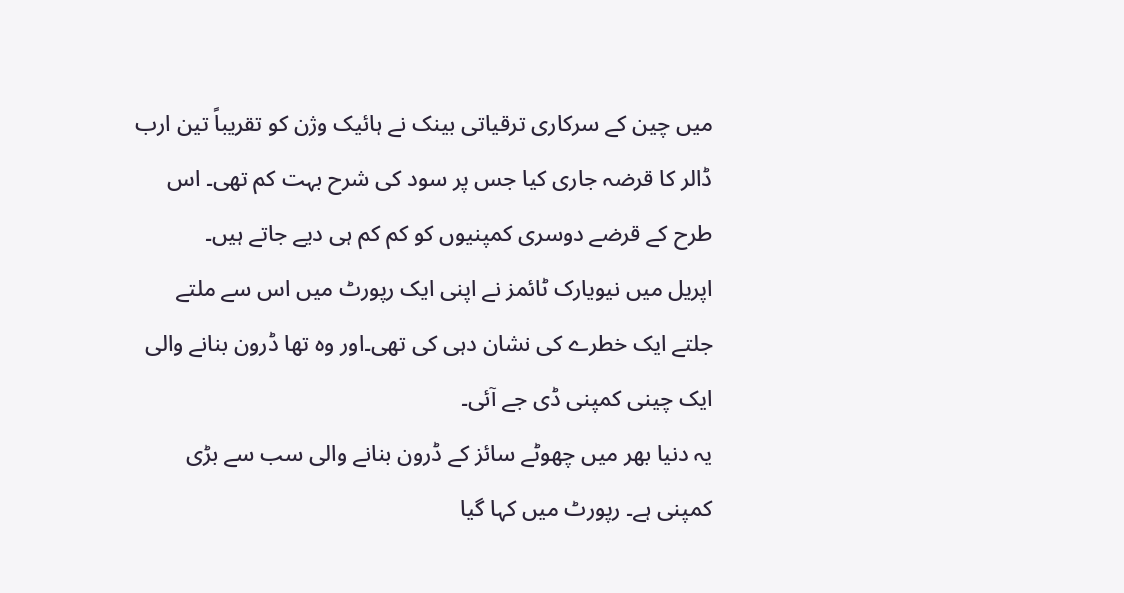میں چین کے سرکاری ترقیاتی بینک نے ہائیک وژن کو تقریباً تین ارب ڈالر کا قرضہ جاری کیا جس پر سود کی شرح بہت کم تھی۔ اس طرح کے قرضے دوسری کمپنیوں کو کم کم ہی دیے جاتے ہیں۔
اپریل میں نیویارک ٹائمز نے اپنی ایک رپورٹ میں اس سے ملتے جلتے ایک خطرے کی نشان دہی کی تھی۔اور وہ تھا ڈرون بنانے والی ایک چینی کمپنی ڈی جے آئی۔
یہ دنیا بھر میں چھوٹے سائز کے ڈرون بنانے والی سب سے بڑی کمپنی ہے۔ رپورٹ میں کہا گیا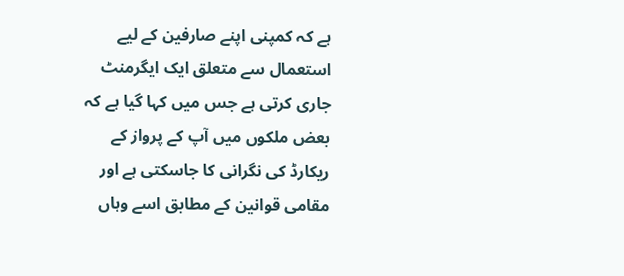ہے کہ کمپنی اپنے صارفین کے لیے استعمال سے متعلق ایک ایگرمنٹ جاری کرتی ہے جس میں کہا گیا ہے کہ بعض ملکوں میں آپ کے پرواز کے ریکارڈ کی نگرانی کا جاسکتی ہے اور مقامی قوانین کے مطابق اسے وہاں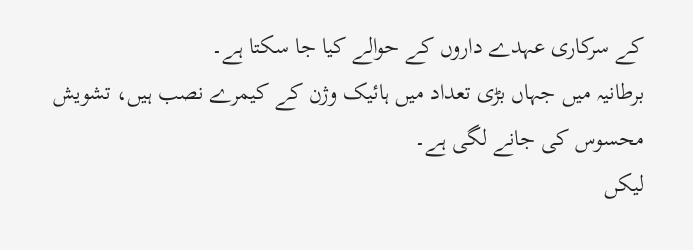کے سرکاری عہدے داروں کے حوالے کیا جا سکتا ہے۔
برطانیہ میں جہاں بڑی تعداد میں ہائیک وژن کے کیمرے نصب ہیں، تشویش محسوس کی جانے لگی ہے۔
لیکں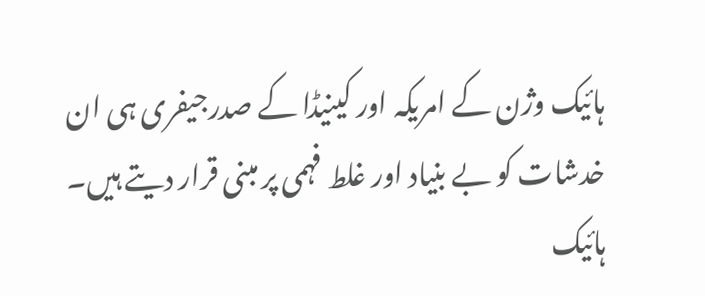ہائیک وژن کے امریکہ اور کینیڈا کے صدرجیفری ہی ان خدشات کو بے بنیاد اور غلط فہمی پر مبنی قرار دیتے ہیں۔
ہائیک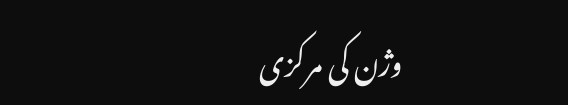وژن کی مرکزی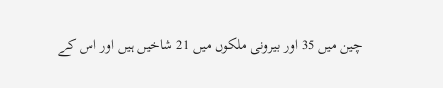چین میں 35 اور بیرونی ملکوں میں 21 شاخیں ہیں اور اس کے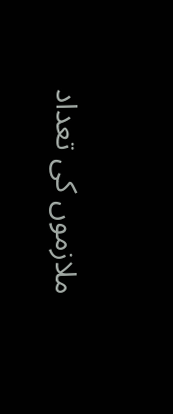ملازموں کی تعداد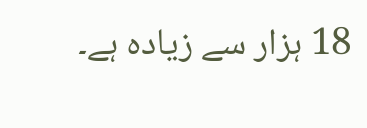18 ہزار سے زیادہ ہے۔